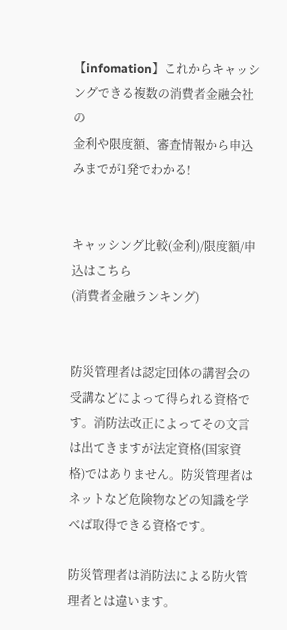【infomation】これからキャッシングできる複数の消費者金融会社の
金利や限度額、審査情報から申込みまでが1発でわかる!


キャッシング比較(金利)/限度額/申込はこちら
(消費者金融ランキング)


防災管理者は認定団体の講習会の受講などによって得られる資格です。消防法改正によってその文言は出てきますが法定資格(国家資格)ではありません。防災管理者はネットなど危険物などの知識を学べば取得できる資格です。

防災管理者は消防法による防火管理者とは違います。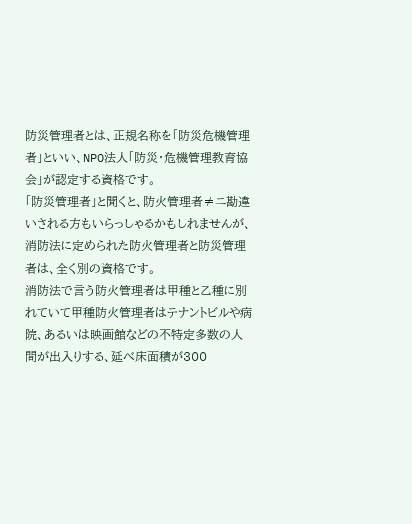防災管理者とは、正規名称を「防災危機管理者」といい、NPO法人「防災・危機管理教育協会」が認定する資格です。
「防災管理者」と聞くと、防火管理者≠ニ勘違いされる方もいらっしゃるかもしれませんが、消防法に定められた防火管理者と防災管理者は、全く別の資格です。
消防法で言う防火管理者は甲種と乙種に別れていて甲種防火管理者はテナントビルや病院、あるいは映画館などの不特定多数の人間が出入りする、延べ床面積が300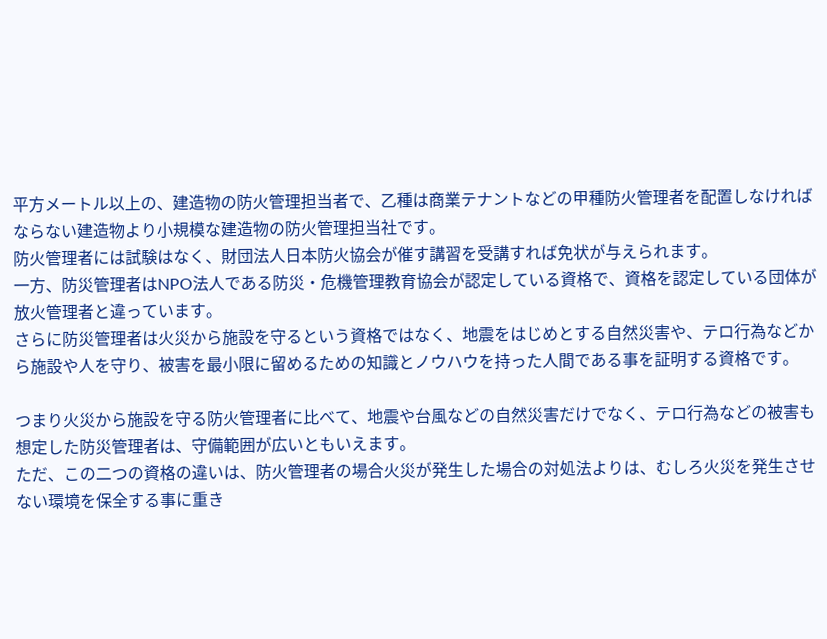平方メートル以上の、建造物の防火管理担当者で、乙種は商業テナントなどの甲種防火管理者を配置しなければならない建造物より小規模な建造物の防火管理担当社です。
防火管理者には試験はなく、財団法人日本防火協会が催す講習を受講すれば免状が与えられます。
一方、防災管理者はNPO法人である防災・危機管理教育協会が認定している資格で、資格を認定している団体が放火管理者と違っています。
さらに防災管理者は火災から施設を守るという資格ではなく、地震をはじめとする自然災害や、テロ行為などから施設や人を守り、被害を最小限に留めるための知識とノウハウを持った人間である事を証明する資格です。

つまり火災から施設を守る防火管理者に比べて、地震や台風などの自然災害だけでなく、テロ行為などの被害も想定した防災管理者は、守備範囲が広いともいえます。
ただ、この二つの資格の違いは、防火管理者の場合火災が発生した場合の対処法よりは、むしろ火災を発生させない環境を保全する事に重き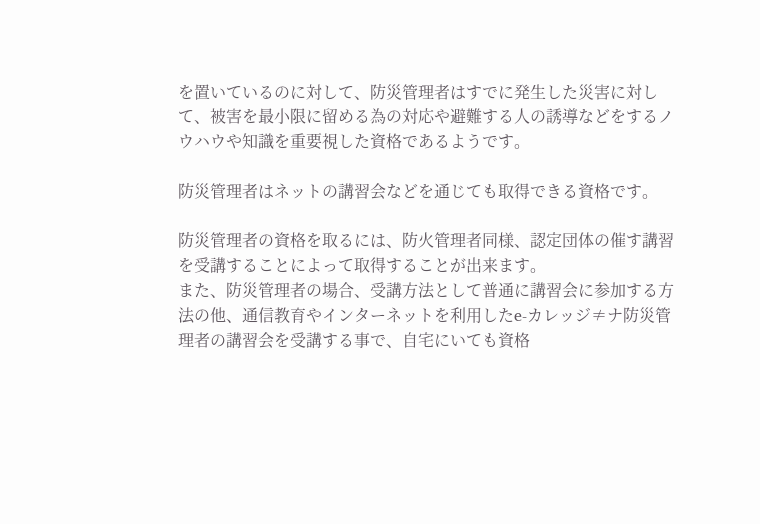を置いているのに対して、防災管理者はすでに発生した災害に対して、被害を最小限に留める為の対応や避難する人の誘導などをするノウハウや知識を重要視した資格であるようです。

防災管理者はネットの講習会などを通じても取得できる資格です。

防災管理者の資格を取るには、防火管理者同様、認定団体の催す講習を受講することによって取得することが出来ます。
また、防災管理者の場合、受講方法として普通に講習会に参加する方法の他、通信教育やインターネットを利用したe-カレッジ≠ナ防災管理者の講習会を受講する事で、自宅にいても資格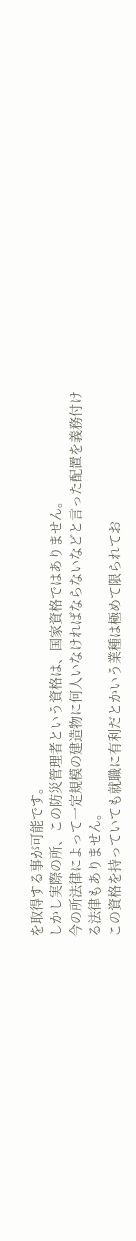を取得する事が可能です。
しかし実際の所、この防災管理者という資格は、国家資格ではありません。
今の所法律によって一定規模の建造物に何人いなければならないなどと言った配置を義務付ける法律もありません。
この資格を持っていても就職に有利だとかいう業種は極めて限られてお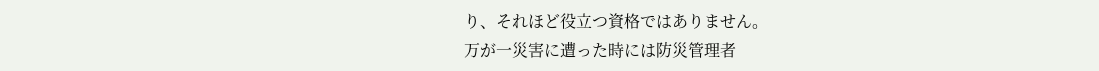り、それほど役立つ資格ではありません。
万が一災害に遭った時には防災管理者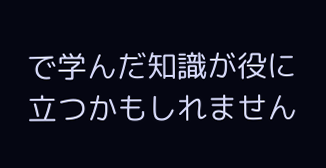で学んだ知識が役に立つかもしれません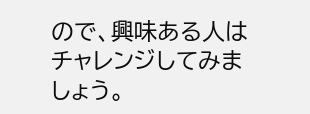ので、興味ある人はチャレンジしてみましょう。